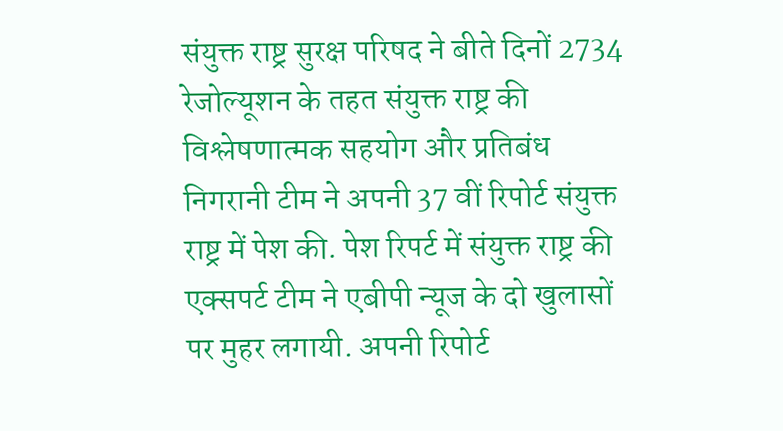संयुक्त राष्ट्र सुरक्ष परिषद ने बीते दिनों 2734 रेजोल्यूशन के तहत संयुक्त राष्ट्र की विश्लेषणात्मक सहयोग और प्रतिबंध निगरानी टीम ने अपनी 37 वीं रिपोर्ट संयुक्त राष्ट्र में पेश की. पेश रिपर्ट में संयुक्त राष्ट्र की एक्सपर्ट टीम ने एबीपी न्यूज के दो खुलासों पर मुहर लगायी. अपनी रिपोर्ट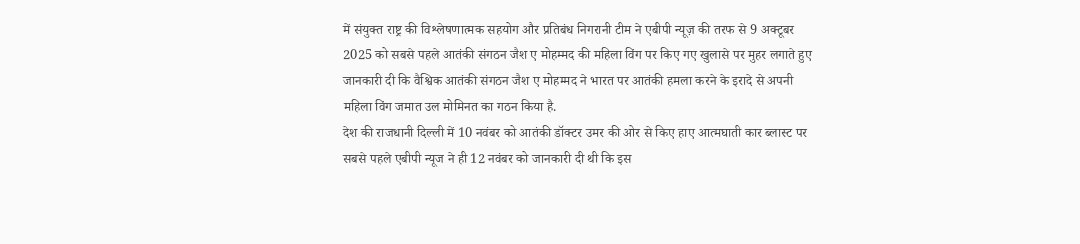में संयुक्त राष्ट्र की विश्लेषणात्मक सहयोग और प्रतिबंध निगरानी टीम ने एबीपी न्यूज़ की तरफ से 9 अक्टूबर 2025 को सबसे पहले आतंकी संगठन जैश ए मोहम्मद की महिला विंग पर किए गए खुलासे पर मुहर लगाते हुए जानकारी दी कि वैश्विक आतंकी संगठन जैश ए मोहम्मद ने भारत पर आतंकी हमला करने के इरादे से अपनी महिला विंग जमात उल मोमिनत का गठन किया है.
देश की राजधानी दिल्ली में 10 नवंबर को आतंकी डॉक्टर उमर की ओर से किए हाए आत्मघाती कार ब्लास्ट पर सबसे पहले एबीपी न्यूज ने ही 12 नवंबर को जानकारी दी थी कि इस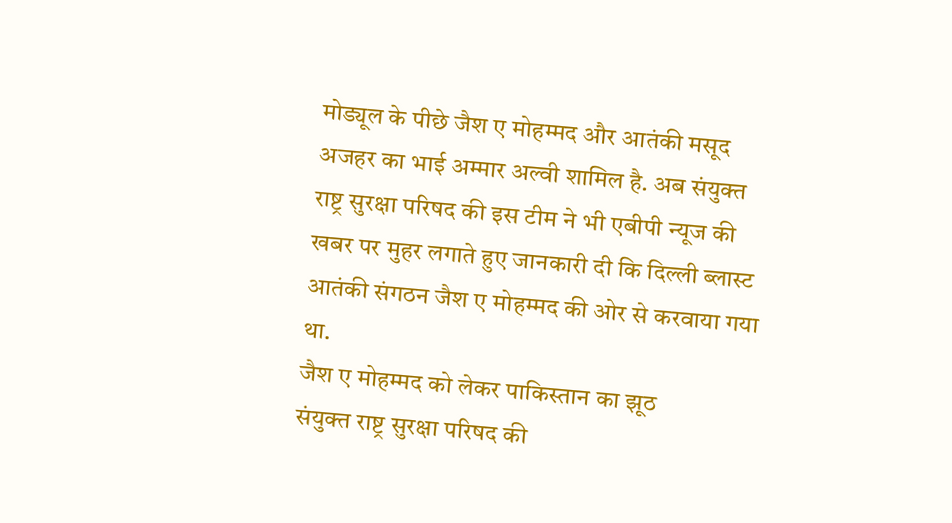मोड्यूल के पीछे जैश ए मोहम्मद और आतंकी मसूद अजहर का भाई अम्मार अल्वी शामिल है. अब संयुक्त राष्ट्र सुरक्षा परिषद की इस टीम ने भी एबीपी न्यूज की खबर पर मुहर लगाते हुए जानकारी दी कि दिल्ली ब्लास्ट आतंकी संगठन जैश ए मोहम्मद की ओर से करवाया गया था.
जैश ए मोहम्मद को लेकर पाकिस्तान का झूठ
संयुक्त राष्ट्र सुरक्षा परिषद की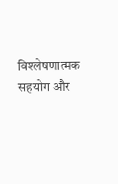विश्लेषणात्मक सहयोग और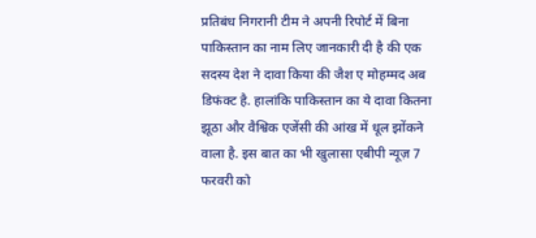प्रतिबंध निगरानी टीम ने अपनी रिपोर्ट में बिना पाकिस्तान का नाम लिए जानकारी दी है की एक सदस्य देश ने दावा किया की जैश ए मोहम्मद अब डिफंक्ट है. हालांकि पाकिस्तान का ये दावा कितना झूठा और वैश्विक एजेंसी की आंख में धूल झोंकने वाला है. इस बात का भी खुलासा एबीपी न्यूज़ 7 फरवरी को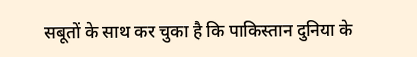सबूतों के साथ कर चुका है कि पाकिस्तान दुनिया के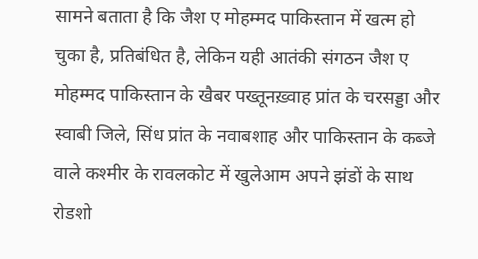सामने बताता है कि जैश ए मोहम्मद पाकिस्तान में खत्म हो चुका है, प्रतिबंधित है, लेकिन यही आतंकी संगठन जैश ए मोहम्मद पाकिस्तान के खैबर पख्तूनख़्वाह प्रांत के चरसड्डा और स्वाबी जिले, सिंध प्रांत के नवाबशाह और पाकिस्तान के कब्जे वाले कश्मीर के रावलकोट में खुलेआम अपने झंडों के साथ रोडशो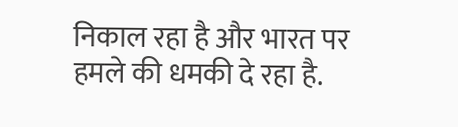निकाल रहा है और भारत पर हमले की धमकी दे रहा है.